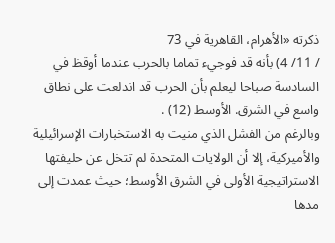ذكرته «الأهرام، القاهرية في 73
/ 11/ 4) بأنه قد فوجيء تماما بالحرب عندما أوقظ في السادسة صباحا ليعلم بأن الحرب قد اندلعت على نطاق واسع في الشرق. الأوسط (12) .
وبالرغم من الفشل الذي منيت به الاستخبارات الإسرائيلية والأميركية، إلا أن الولايات المتحدة لم تتخل عن حليفتها الاستراتيجية الأولى في الشرق الأوسط؛ حيث عمدت إلى مدها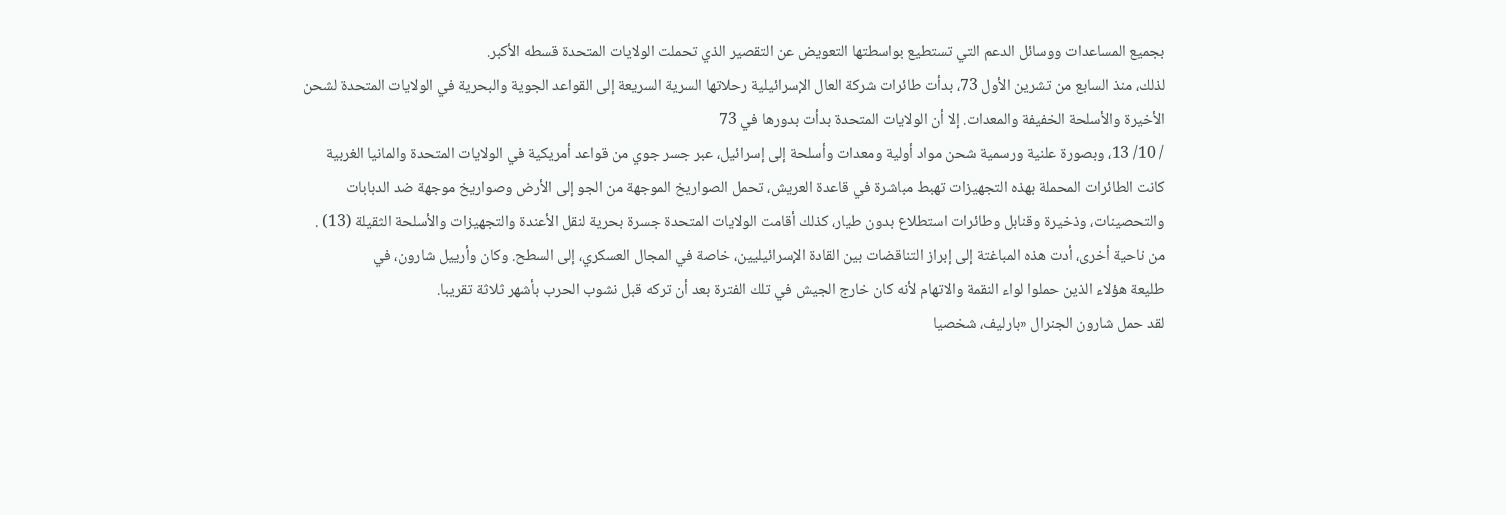بجميع المساعدات ووسائل الدعم التي تستطيع بواسطتها التعويض عن التقصير الذي تحملت الولايات المتحدة قسطه الأكبر.
لذلك، منذ السابع من تشرين الأول 73، بدأت طائرات شركة العال الإسرائيلية رحلاتها السرية السريعة إلى القواعد الجوية والبحرية في الولايات المتحدة لشحن الأخيرة والأسلحة الخفيفة والمعدات. إلا أن الولايات المتحدة بدأت بدورها في 73
/ 10/ 13، وبصورة علنية ورسمية شحن مواد أولية ومعدات وأسلحة إلى إسرائيل، عبر جسر جوي من قواعد أمريكية في الولايات المتحدة والمانيا الغربية
كانت الطائرات المحملة بهذه التجهيزات تهبط مباشرة في قاعدة العريش، تحمل الصواريخ الموجهة من الجو إلى الأرض وصواريخ موجهة ضد الدبابات والتحصينات، وذخيرة وقنابل وطائرات استطلاع بدون طيار، كذلك أقامت الولايات المتحدة جسرة بحرية لنقل الأعندة والتجهيزات والأسلحة الثقيلة (13) .
من ناحية أخرى، أدت هذه المباغتة إلى إبراز التناقضات بين القادة الإسرائيليين، خاصة في المجال العسكري، إلى السطح. وكان وأرييل شارون، في
طليعة هؤلاء الذين حملوا لواء النقمة والاتهام لأنه كان خارج الجيش في تلك الفترة بعد أن ترکه قبل نشوب الحرب بأشهر ثلاثة تقريبا.
لقد حمل شارون الجنرال «بارليف، شخصيا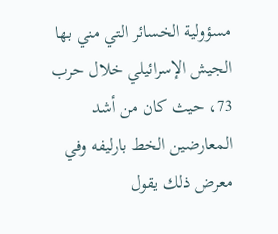مسؤولية الخسائر التي مني بها الجيش الإسرائيلي خلال حرب 73، حيث كان من أشد المعارضين الخط بارليفه وفي معرض ذلك يقول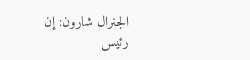الجنرال شارون: إن رئيس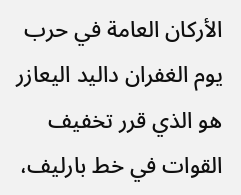الأركان العامة في حرب يوم الغفران داليد اليعازر هو الذي قرر تخفيف القوات في خط بارليف،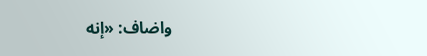واضاف: «إنه